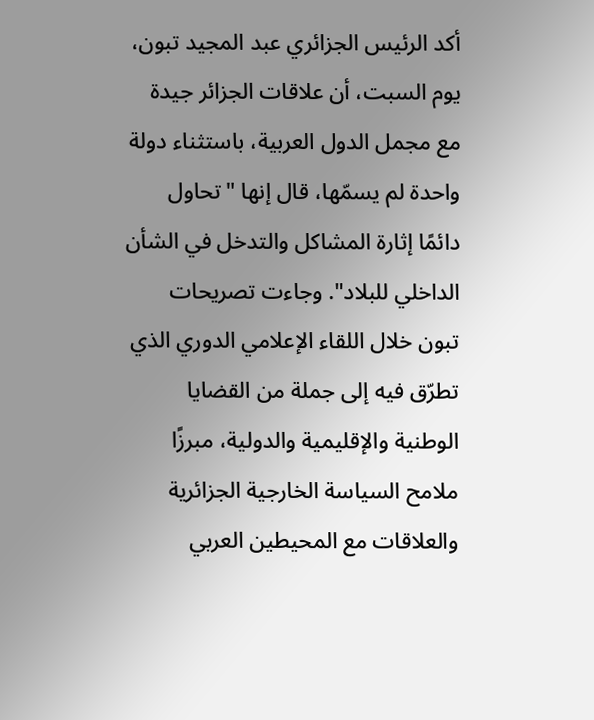أكد الرئيس الجزائري عبد المجيد تبون، يوم السبت، أن علاقات الجزائر جيدة مع مجمل الدول العربية، باستثناء دولة واحدة لم يسمّها، قال إنها "تحاول دائمًا إثارة المشاكل والتدخل في الشأن الداخلي للبلاد". وجاءت تصريحات تبون خلال اللقاء الإعلامي الدوري الذي تطرّق فيه إلى جملة من القضايا الوطنية والإقليمية والدولية، مبرزًا ملامح السياسة الخارجية الجزائرية والعلاقات مع المحيطين العربي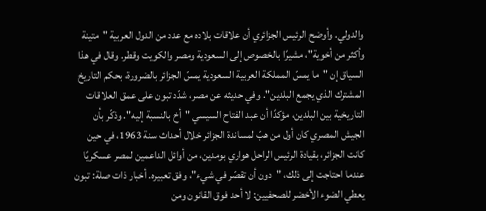والدولي. وأوضح الرئيس الجزائري أن علاقات بلاده مع عدد من الدول العربية "متينة وأكثر من أخوية"، مشيرًا بالخصوص إلى السعودية ومصر والكويت وقطر. وقال في هذا السياق إن "ما يمسّ المملكة العربية السعودية يمسّ الجزائر بالضرورة، بحكم التاريخ المشترك الذي يجمع البلدين". وفي حديثه عن مصر، شدّد تبون على عمق العلاقات التاريخية بين البلدين، مؤكدًا أن عبد الفتاح السيسي "أخ بالنسبة إليه". وذكّر بأن الجيش المصري كان أول من هبّ لمساندة الجزائر خلال أحداث سنة 1963، في حين كانت الجزائر، بقيادة الرئيس الراحل هواري بومدين، من أوائل الداعمين لمصر عسكريًا عندما احتاجت إلى ذلك، "دون أن تقصّر في شيء"، وفق تعبيره. أخبار ذات صلة: تبون يعطي الضوء الأخضر للصحفيين: لا أحد فوق القانون ومن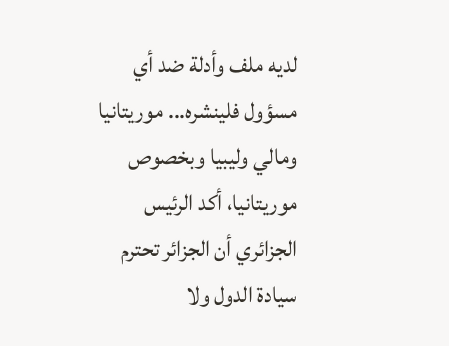لديه ملف وأدلة ضد أي مسؤول فلينشره... موريتانيا ومالي وليبيا وبخصوص موريتانيا، أكد الرئيس الجزائري أن الجزائر تحترم سيادة الدول ولا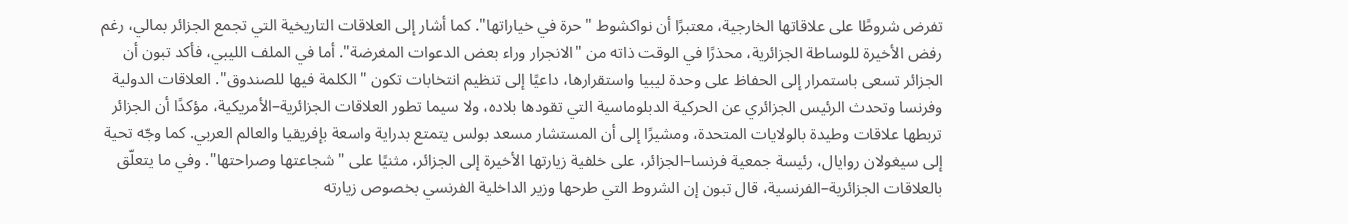تفرض شروطًا على علاقاتها الخارجية، معتبرًا أن نواكشوط "حرة في خياراتها". كما أشار إلى العلاقات التاريخية التي تجمع الجزائر بمالي، رغم رفض الأخيرة للوساطة الجزائرية، محذرًا في الوقت ذاته من "الانجرار وراء بعض الدعوات المغرضة". أما في الملف الليبي، فأكد تبون أن الجزائر تسعى باستمرار إلى الحفاظ على وحدة ليبيا واستقرارها، داعيًا إلى تنظيم انتخابات تكون "الكلمة فيها للصندوق". العلاقات الدولية وفرنسا وتحدث الرئيس الجزائري عن الحركية الدبلوماسية التي تقودها بلاده، ولا سيما تطور العلاقات الجزائرية–الأمريكية، مؤكدًا أن الجزائر تربطها علاقات وطيدة بالولايات المتحدة، ومشيرًا إلى أن المستشار مسعد بولس يتمتع بدراية واسعة بإفريقيا والعالم العربي. كما وجّه تحية إلى سيغولان روايال، رئيسة جمعية فرنسا–الجزائر، على خلفية زيارتها الأخيرة إلى الجزائر، مثنيًا على "شجاعتها وصراحتها". وفي ما يتعلّق بالعلاقات الجزائرية–الفرنسية، قال تبون إن الشروط التي طرحها وزير الداخلية الفرنسي بخصوص زيارته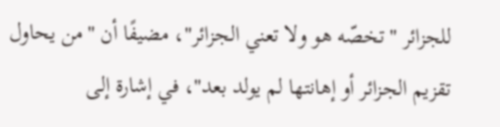للجزائر "تخصّه هو ولا تعني الجزائر"، مضيفًا أن "من يحاول تقزيم الجزائر أو إهانتها لم يولد بعد"، في إشارة إلى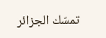تمسّك الجزائر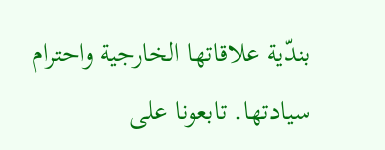بندّية علاقاتها الخارجية واحترام سيادتها. تابعونا على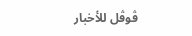ڤوڤل للأخبار